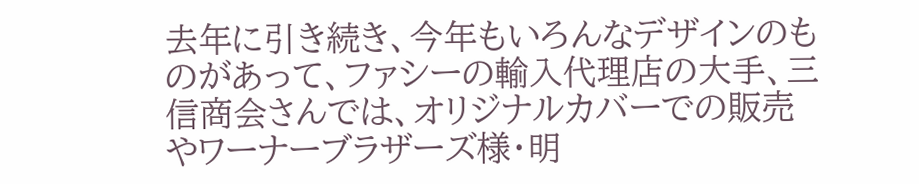去年に引き続き、今年もいろんなデザインのものがあって、ファシーの輸入代理店の大手、三信商会さんでは、オリジナルカバーでの販売やワーナーブラザーズ様・明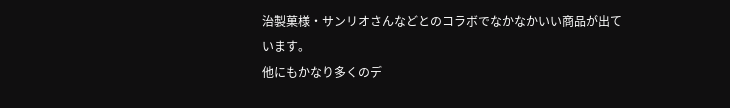治製菓様・サンリオさんなどとのコラボでなかなかいい商品が出ています。
他にもかなり多くのデ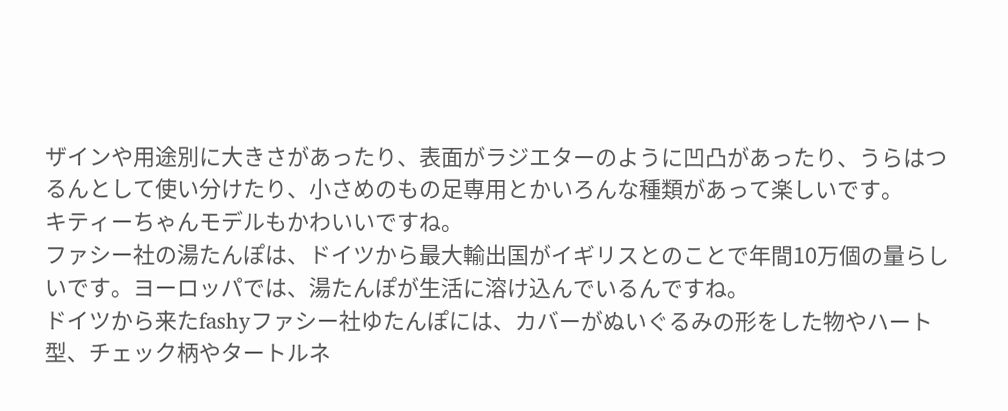ザインや用途別に大きさがあったり、表面がラジエターのように凹凸があったり、うらはつるんとして使い分けたり、小さめのもの足専用とかいろんな種類があって楽しいです。
キティーちゃんモデルもかわいいですね。
ファシー社の湯たんぽは、ドイツから最大輸出国がイギリスとのことで年間10万個の量らしいです。ヨーロッパでは、湯たんぽが生活に溶け込んでいるんですね。
ドイツから来たfashyファシー社ゆたんぽには、カバーがぬいぐるみの形をした物やハート型、チェック柄やタートルネ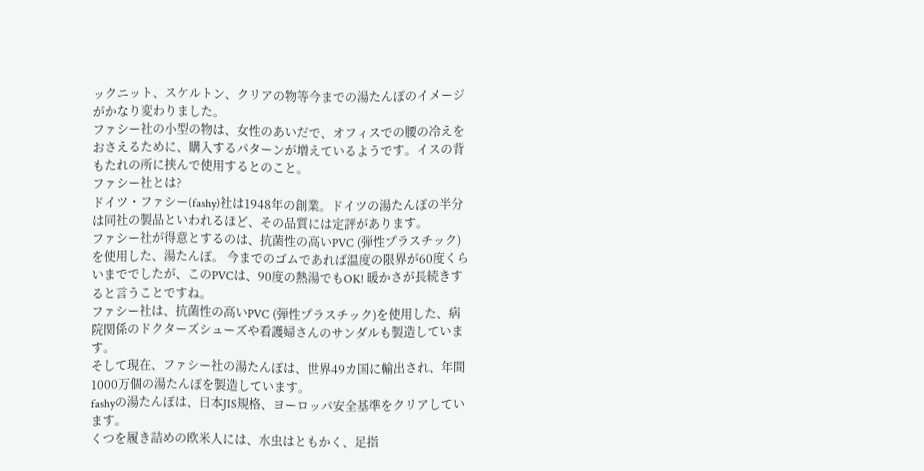ックニット、スケルトン、クリアの物等今までの湯たんぽのイメージがかなり変わりました。
ファシー社の小型の物は、女性のあいだで、オフィスでの腰の冷えをおさえるために、購入するパターンが増えているようです。イスの背もたれの所に挟んで使用するとのこと。
ファシー社とは?
ドイツ・ファシー(fashy)社は1948年の創業。ドイツの湯たんぽの半分は同社の製品といわれるほど、その品質には定評があります。
ファシー社が得意とするのは、抗菌性の高いPVC (弾性プラスチック)を使用した、湯たんぽ。 今までのゴムであれば温度の限界が60度くらいまででしたが、このPVCは、90度の熱湯でもOK! 暖かさが長続きすると言うことですね。
ファシー社は、抗菌性の高いPVC (弾性プラスチック)を使用した、病院関係のドクターズシューズや看護婦さんのサンダルも製造しています。
そして現在、ファシー社の湯たんぽは、世界49カ国に輸出され、年間1000万個の湯たんぽを製造しています。
fashyの湯たんぽは、日本JIS規格、ヨーロッパ安全基準をクリアしています。
くつを履き詰めの欧米人には、水虫はともかく、足指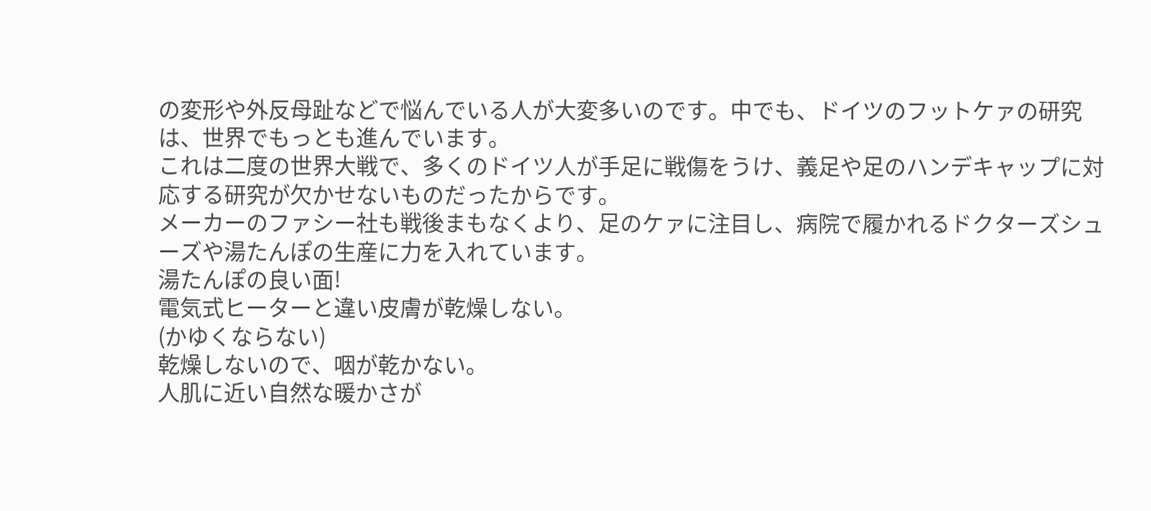の変形や外反母趾などで悩んでいる人が大変多いのです。中でも、ドイツのフットケァの研究は、世界でもっとも進んでいます。
これは二度の世界大戦で、多くのドイツ人が手足に戦傷をうけ、義足や足のハンデキャップに対応する研究が欠かせないものだったからです。
メーカーのファシー社も戦後まもなくより、足のケァに注目し、病院で履かれるドクターズシューズや湯たんぽの生産に力を入れています。
湯たんぽの良い面!
電気式ヒーターと違い皮膚が乾燥しない。
(かゆくならない)
乾燥しないので、咽が乾かない。
人肌に近い自然な暖かさが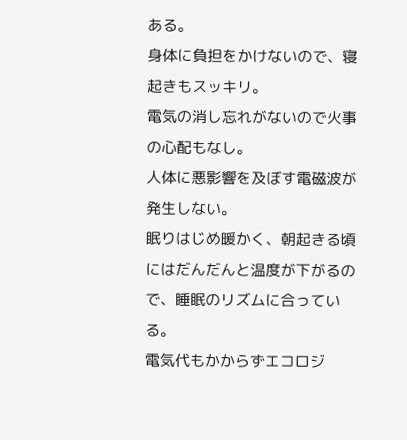ある。
身体に負担をかけないので、寝起きもスッキリ。
電気の消し忘れがないので火事の心配もなし。
人体に悪影響を及ぼす電磁波が発生しない。
眠りはじめ暖かく、朝起きる頃にはだんだんと温度が下がるので、睡眠のリズムに合っている。
電気代もかからずエコロジ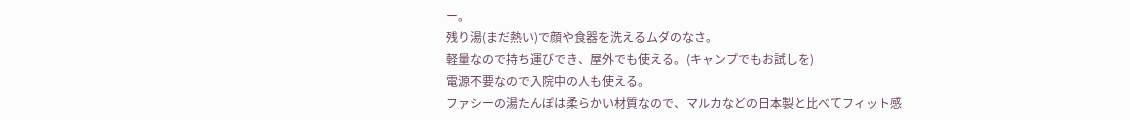ー。
残り湯(まだ熱い)で顔や食器を洗えるムダのなさ。
軽量なので持ち運びでき、屋外でも使える。(キャンプでもお試しを)
電源不要なので入院中の人も使える。
ファシーの湯たんぽは柔らかい材質なので、マルカなどの日本製と比べてフィット感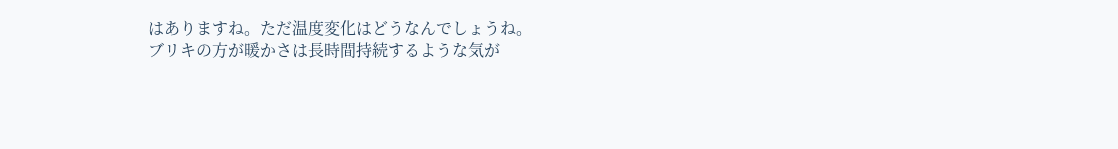はありますね。ただ温度変化はどうなんでしょうね。
ブリキの方が暖かさは長時間持続するような気が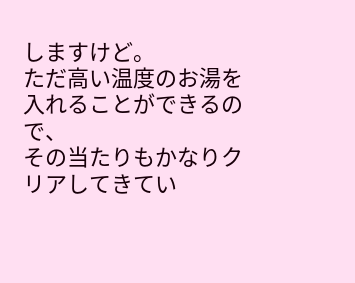しますけど。
ただ高い温度のお湯を入れることができるので、
その当たりもかなりクリアしてきてい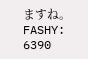ますね。
FASHY: 6390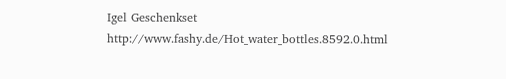Igel Geschenkset
http://www.fashy.de/Hot_water_bottles.8592.0.html